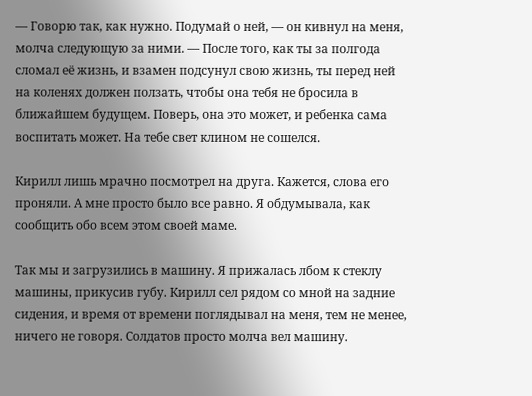— Говорю так, как нужно. Подумай о ней, — он кивнул на меня, молча следующую за ними. — После того, как ты за полгода сломал её жизнь, и взамен подсунул свою жизнь, ты перед ней на коленях должен ползать, чтобы она тебя не бросила в ближайшем будущем. Поверь, она это может, и ребенка сама воспитать может. На тебе свет клином не сошелся.

Кирилл лишь мрачно посмотрел на друга. Кажется, слова его проняли. А мне просто было все равно. Я обдумывала, как сообщить обо всем этом своей маме.

Так мы и загрузились в машину. Я прижалась лбом к стеклу машины, прикусив губу. Кирилл сел рядом со мной на задние сидения, и время от времени поглядывал на меня, тем не менее, ничего не говоря. Солдатов просто молча вел машину.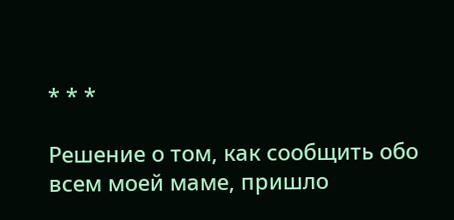* * *

Решение о том, как сообщить обо всем моей маме, пришло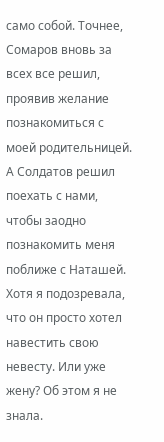само собой. Точнее, Сомаров вновь за всех все решил, проявив желание познакомиться с моей родительницей. А Солдатов решил поехать с нами, чтобы заодно познакомить меня поближе с Наташей. Хотя я подозревала, что он просто хотел навестить свою невесту. Или уже жену? Об этом я не знала.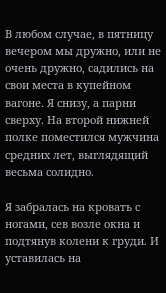В любом случае, в пятницу вечером мы дружно, или не очень дружно, садились на свои места в купейном вагоне. Я снизу, а парни сверху. На второй нижней полке поместился мужчина средних лет, выглядящий весьма солидно.

Я забралась на кровать с ногами, сев возле окна и подтянув колени к груди. И уставилась на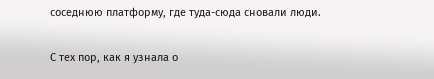соседнюю платформу, где туда-сюда сновали люди.

С тех пор, как я узнала о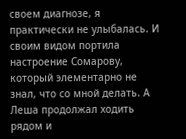своем диагнозе, я практически не улыбалась. И своим видом портила настроение Сомарову, который элементарно не знал, что со мной делать. А Леша продолжал ходить рядом и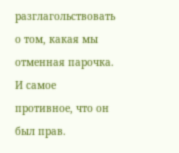разглагольствовать о том, какая мы отменная парочка. И самое противное, что он был прав.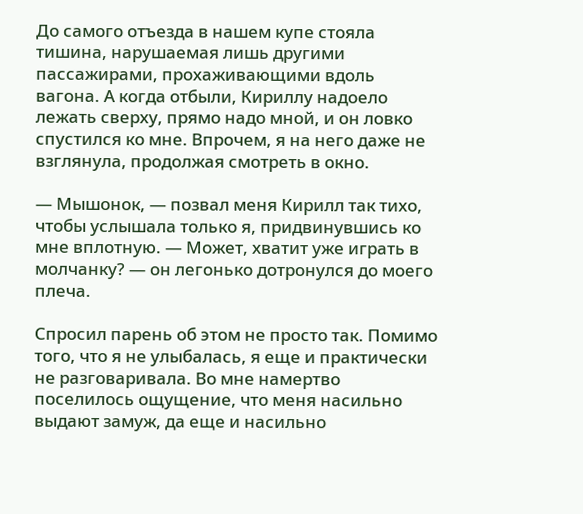До самого отъезда в нашем купе стояла тишина, нарушаемая лишь другими пассажирами, прохаживающими вдоль вагона. А когда отбыли, Кириллу надоело лежать сверху, прямо надо мной, и он ловко спустился ко мне. Впрочем, я на него даже не взглянула, продолжая смотреть в окно.

— Мышонок, — позвал меня Кирилл так тихо, чтобы услышала только я, придвинувшись ко мне вплотную. — Может, хватит уже играть в молчанку? — он легонько дотронулся до моего плеча.

Спросил парень об этом не просто так. Помимо того, что я не улыбалась, я еще и практически не разговаривала. Во мне намертво поселилось ощущение, что меня насильно выдают замуж, да еще и насильно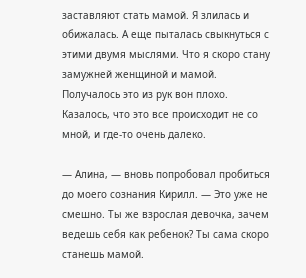заставляют стать мамой. Я злилась и обижалась. А еще пыталась свыкнуться с этими двумя мыслями. Что я скоро стану замужней женщиной и мамой. Получалось это из рук вон плохо. Казалось, что это все происходит не со мной, и где-то очень далеко.

— Алина, — вновь попробовал пробиться до моего сознания Кирилл. — Это уже не смешно. Ты же взрослая девочка, зачем ведешь себя как ребенок? Ты сама скоро станешь мамой.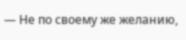— Не по своему же желанию,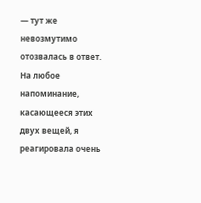— тут же невозмутимо отозвалась в ответ. На любое напоминание, касающееся этих двух вещей, я реагировала очень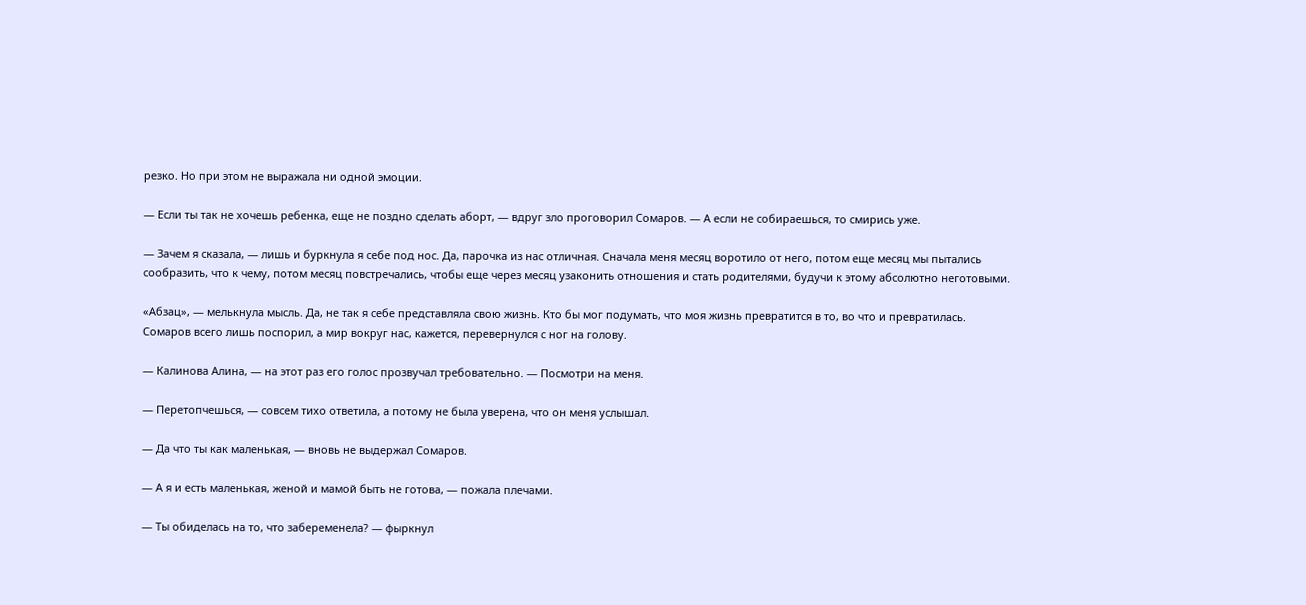резко. Но при этом не выражала ни одной эмоции.

— Если ты так не хочешь ребенка, еще не поздно сделать аборт, — вдруг зло проговорил Сомаров. — А если не собираешься, то смирись уже.

— Зачем я сказала, — лишь и буркнула я себе под нос. Да, парочка из нас отличная. Сначала меня месяц воротило от него, потом еще месяц мы пытались сообразить, что к чему, потом месяц повстречались, чтобы еще через месяц узаконить отношения и стать родителями, будучи к этому абсолютно неготовыми.

«Абзац», — мелькнула мысль. Да, не так я себе представляла свою жизнь. Кто бы мог подумать, что моя жизнь превратится в то, во что и превратилась. Сомаров всего лишь поспорил, а мир вокруг нас, кажется, перевернулся с ног на голову.

— Калинова Алина, — на этот раз его голос прозвучал требовательно. — Посмотри на меня.

— Перетопчешься, — совсем тихо ответила, а потому не была уверена, что он меня услышал.

— Да что ты как маленькая, — вновь не выдержал Сомаров.

— А я и есть маленькая, женой и мамой быть не готова, — пожала плечами.

— Ты обиделась на то, что забеременела? — фыркнул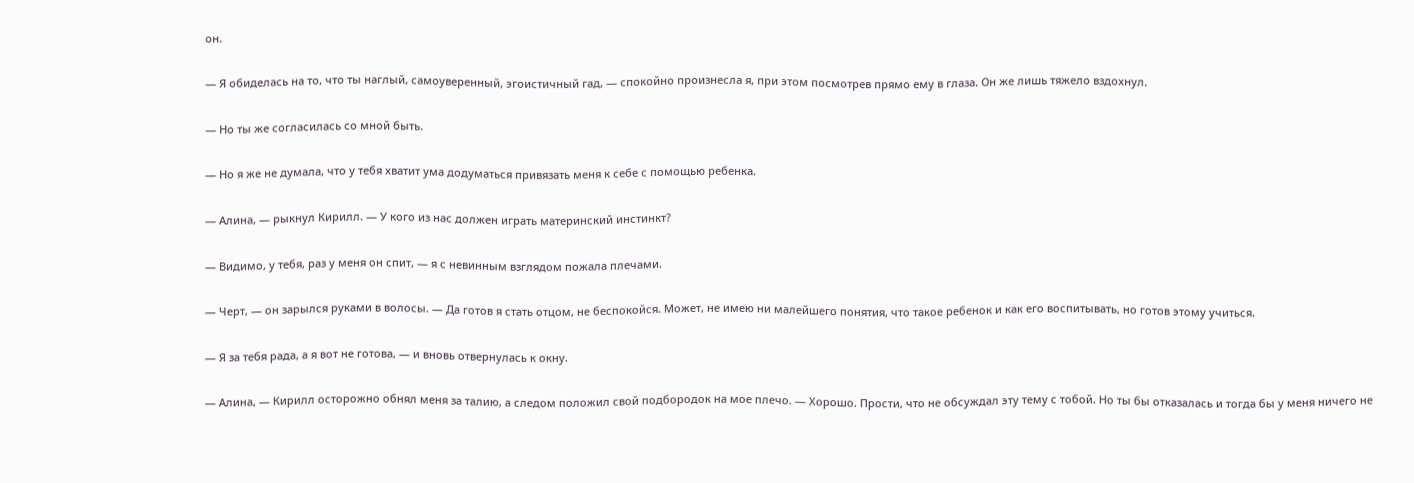он.

— Я обиделась на то, что ты наглый, самоуверенный, эгоистичный гад, — спокойно произнесла я, при этом посмотрев прямо ему в глаза. Он же лишь тяжело вздохнул.

— Но ты же согласилась со мной быть.

— Но я же не думала, что у тебя хватит ума додуматься привязать меня к себе с помощью ребенка.

— Алина, — рыкнул Кирилл. — У кого из нас должен играть материнский инстинкт?

— Видимо, у тебя, раз у меня он спит, — я с невинным взглядом пожала плечами.

— Черт, — он зарылся руками в волосы. — Да готов я стать отцом, не беспокойся. Может, не имею ни малейшего понятия, что такое ребенок и как его воспитывать, но готов этому учиться.

— Я за тебя рада, а я вот не готова, — и вновь отвернулась к окну.

— Алина, — Кирилл осторожно обнял меня за талию, а следом положил свой подбородок на мое плечо. — Хорошо. Прости, что не обсуждал эту тему с тобой. Но ты бы отказалась и тогда бы у меня ничего не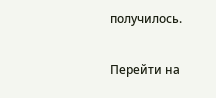получилось.

Перейти на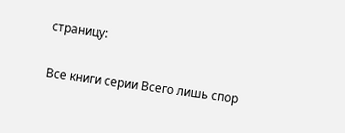страницу:

Все книги серии Всего лишь спор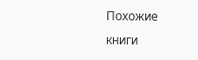Похожие книги